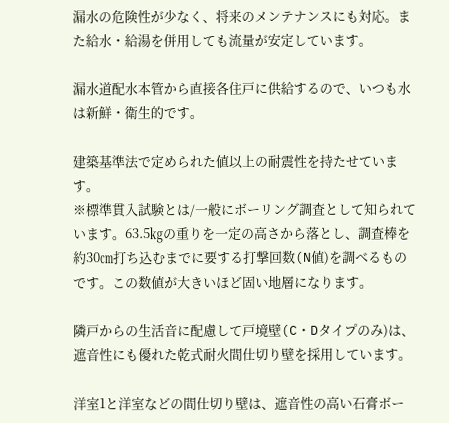漏水の危険性が少なく、将来のメンテナンスにも対応。また給水・給湯を併用しても流量が安定しています。

漏水道配水本管から直接各住戸に供給するので、いつも水は新鮮・衛生的です。

建築基準法で定められた値以上の耐震性を持たせています。
※標準貫入試験とは/一般にボーリング調査として知られています。63.5㎏の重りを一定の高さから落とし、調査棒を約30㎝打ち込むまでに要する打撃回数(N値)を調べるものです。この数値が大きいほど固い地層になります。

隣戸からの生活音に配慮して戸境壁(C・Dタイプのみ)は、遮音性にも優れた乾式耐火間仕切り壁を採用しています。

洋室1と洋室などの間仕切り壁は、遮音性の高い石膏ボー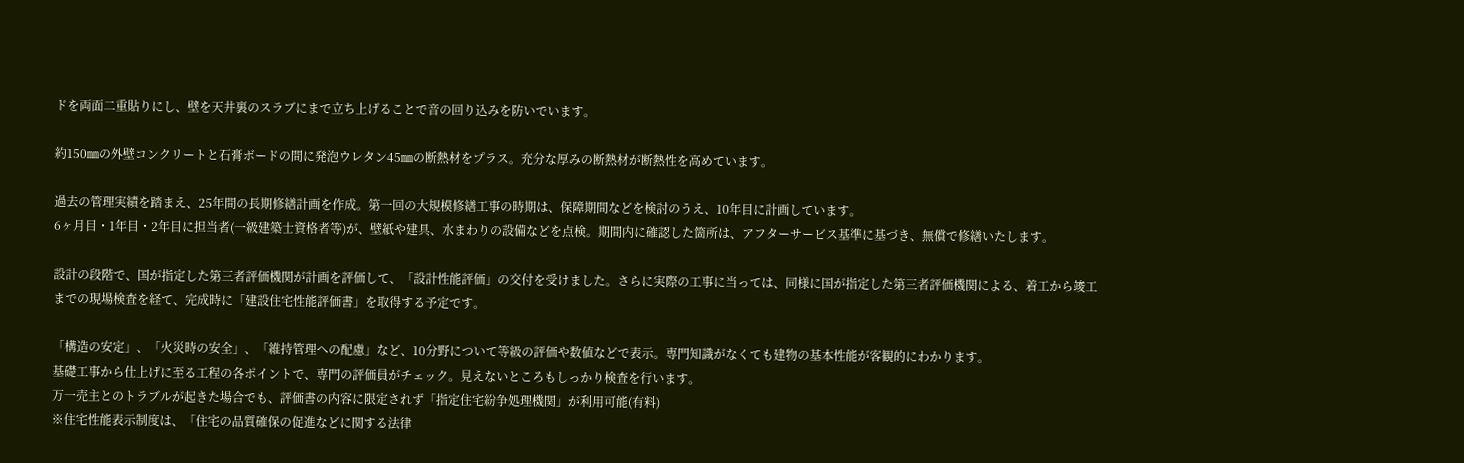ドを両面二重貼りにし、壁を天井裏のスラブにまで立ち上げることで音の回り込みを防いでいます。

約150㎜の外壁コンクリートと石膏ボードの間に発泡ウレタン45㎜の断熱材をプラス。充分な厚みの断熱材が断熱性を高めています。

過去の管理実績を踏まえ、25年間の長期修繕計画を作成。第一回の大規模修繕工事の時期は、保障期間などを検討のうえ、10年目に計画しています。
6ヶ月目・1年目・2年目に担当者(一級建築士資格者等)が、壁紙や建具、水まわりの設備などを点検。期間内に確認した箇所は、アフターサービス基準に基づき、無償で修繕いたします。

設計の段階で、国が指定した第三者評価機関が計画を評価して、「設計性能評価」の交付を受けました。さらに実際の工事に当っては、同様に国が指定した第三者評価機関による、着工から竣工までの現場検査を経て、完成時に「建設住宅性能評価書」を取得する予定です。

「構造の安定」、「火災時の安全」、「維持管理への配慮」など、10分野について等級の評価や数値などで表示。専門知識がなくても建物の基本性能が客観的にわかります。
基礎工事から仕上げに至る工程の各ポイントで、専門の評価員がチェック。見えないところもしっかり検査を行います。
万一売主とのトラブルが起きた場合でも、評価書の内容に限定されず「指定住宅紛争処理機関」が利用可能(有料)
※住宅性能表示制度は、「住宅の品質確保の促進などに関する法律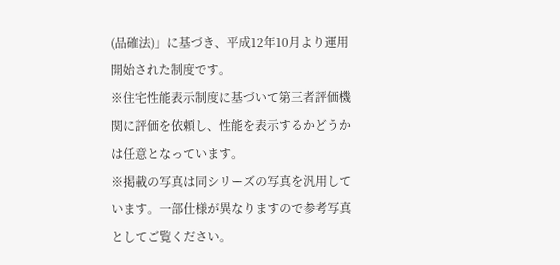(品確法)」に基づき、平成12年10月より運用開始された制度です。
※住宅性能表示制度に基づいて第三者評価機関に評価を依頼し、性能を表示するかどうかは任意となっています。
※掲載の写真は同シリーズの写真を汎用しています。一部仕様が異なりますので参考写真としてご覧ください。